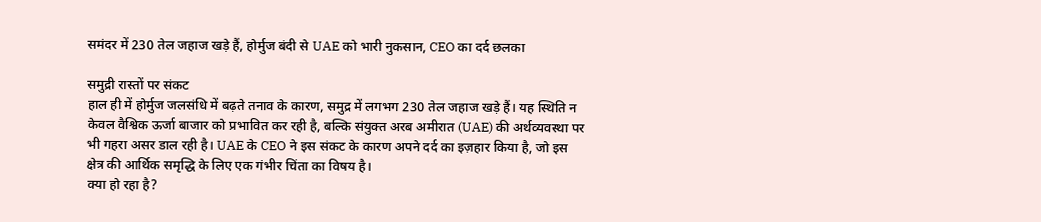समंदर में 230 तेल जहाज खड़े हैं, होर्मुज बंदी से UAE को भारी नुकसान, CEO का दर्द छलका

समुद्री रास्तों पर संकट
हाल ही में होर्मुज जलसंधि में बढ़ते तनाव के कारण, समुद्र में लगभग 230 तेल जहाज खड़े हैं। यह स्थिति न केवल वैश्विक ऊर्जा बाजार को प्रभावित कर रही है, बल्कि संयुक्त अरब अमीरात (UAE) की अर्थव्यवस्था पर भी गहरा असर डाल रही है। UAE के CEO ने इस संकट के कारण अपने दर्द का इज़हार किया है, जो इस क्षेत्र की आर्थिक समृद्धि के लिए एक गंभीर चिंता का विषय है।
क्या हो रहा है?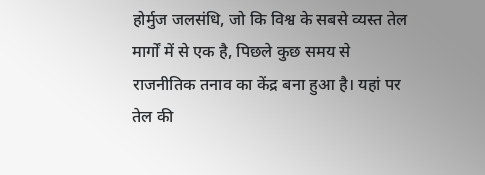होर्मुज जलसंधि, जो कि विश्व के सबसे व्यस्त तेल मार्गों में से एक है, पिछले कुछ समय से राजनीतिक तनाव का केंद्र बना हुआ है। यहां पर तेल की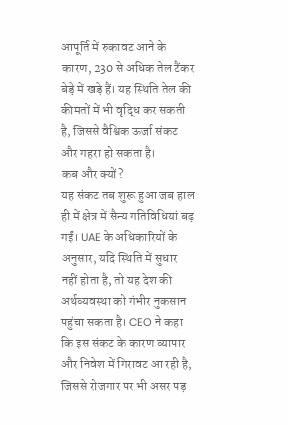आपूर्ति में रुकावट आने के कारण, 230 से अधिक तेल टैंकर बेड़े में खड़े हैं। यह स्थिति तेल की कीमतों में भी वृद्धि कर सकती है, जिससे वैश्विक ऊर्जा संकट और गहरा हो सकता है।
कब और क्यों?
यह संकट तब शुरू हुआ जब हाल ही में क्षेत्र में सैन्य गतिविधियां बढ़ गईं। UAE के अधिकारियों के अनुसार, यदि स्थिति में सुधार नहीं होता है, तो यह देश की अर्थव्यवस्था को गंभीर नुकसान पहुंचा सकता है। CEO ने कहा कि इस संकट के कारण व्यापार और निवेश में गिरावट आ रही है, जिससे रोजगार पर भी असर पड़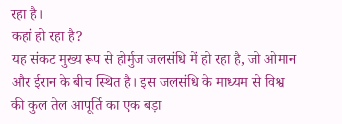रहा है।
कहां हो रहा है?
यह संकट मुख्य रूप से होर्मुज जलसंधि में हो रहा है, जो ओमान और ईरान के बीच स्थित है। इस जलसंधि के माध्यम से विश्व की कुल तेल आपूर्ति का एक बड़ा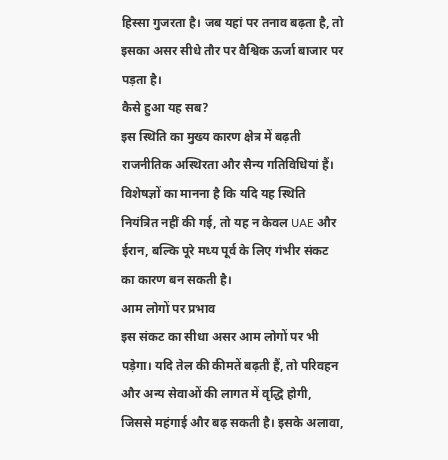हिस्सा गुजरता है। जब यहां पर तनाव बढ़ता है, तो इसका असर सीधे तौर पर वैश्विक ऊर्जा बाजार पर पड़ता है।
कैसे हुआ यह सब?
इस स्थिति का मुख्य कारण क्षेत्र में बढ़ती राजनीतिक अस्थिरता और सैन्य गतिविधियां हैं। विशेषज्ञों का मानना है कि यदि यह स्थिति नियंत्रित नहीं की गई, तो यह न केवल UAE और ईरान, बल्कि पूरे मध्य पूर्व के लिए गंभीर संकट का कारण बन सकती है।
आम लोगों पर प्रभाव
इस संकट का सीधा असर आम लोगों पर भी पड़ेगा। यदि तेल की कीमतें बढ़ती हैं, तो परिवहन और अन्य सेवाओं की लागत में वृद्धि होगी, जिससे महंगाई और बढ़ सकती है। इसके अलावा,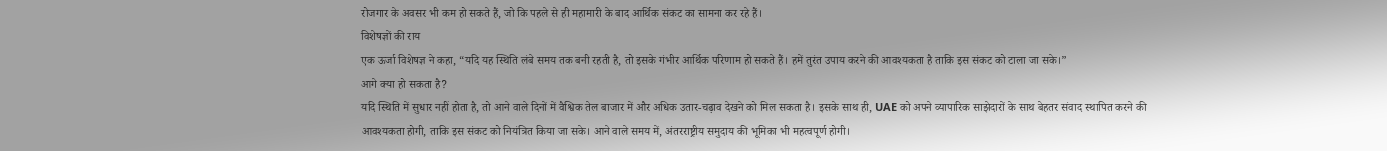रोजगार के अवसर भी कम हो सकते हैं, जो कि पहले से ही महामारी के बाद आर्थिक संकट का सामना कर रहे हैं।
विशेषज्ञों की राय
एक ऊर्जा विशेषज्ञ ने कहा, “यदि यह स्थिति लंबे समय तक बनी रहती है, तो इसके गंभीर आर्थिक परिणाम हो सकते हैं। हमें तुरंत उपाय करने की आवश्यकता है ताकि इस संकट को टाला जा सके।”
आगे क्या हो सकता है?
यदि स्थिति में सुधार नहीं होता है, तो आने वाले दिनों में वैश्विक तेल बाजार में और अधिक उतार-चढ़ाव देखने को मिल सकता है। इसके साथ ही, UAE को अपने व्यापारिक साझेदारों के साथ बेहतर संवाद स्थापित करने की आवश्यकता होगी, ताकि इस संकट को नियंत्रित किया जा सके। आने वाले समय में, अंतरराष्ट्रीय समुदाय की भूमिका भी महत्वपूर्ण होगी।